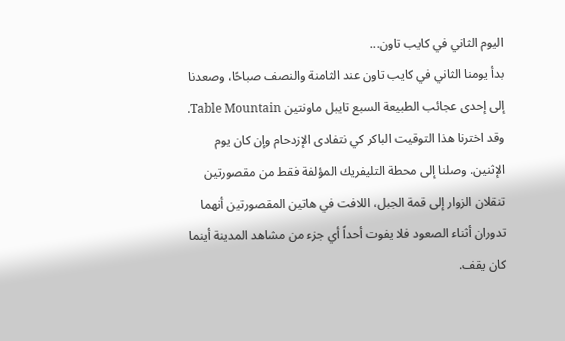اليوم الثاني في كايب تاون...
بدأ يومنا الثاني في كايب تاون عند الثامنة والنصف صباحًا، وصعدنا إلى إحدى عجائب الطبيعة السبع تايبل ماونتين Table Mountain.
وقد اخترنا هذا التوقيت الباكر كي نتفادى الإزدحام وإن كان يوم الإثنين. وصلنا إلى محطة التليفريك المؤلفة فقط من مقصورتين تنقلان الزوار إلى قمة الجبل، اللافت في هاتين المقصورتين أنهما تدوران أثناء الصعود فلا يفوت أحداً أي جزء من مشاهد المدينة أينما كان يقف.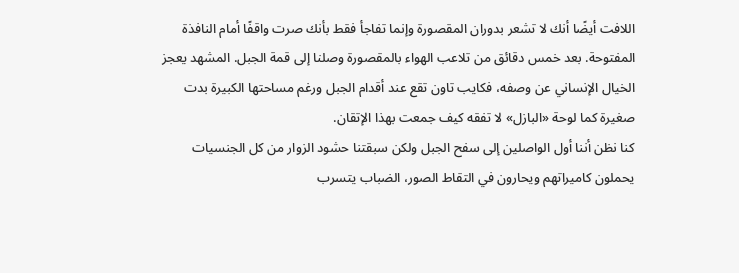اللافت أيضًا أنك لا تشعر بدوران المقصورة وإنما تفاجأ فقط بأنك صرت واقفًا أمام النافذة المفتوحة. بعد خمس دقائق من تلاعب الهواء بالمقصورة وصلنا إلى قمة الجبل. المشهد يعجز الخيال الإنساني عن وصفه، فكايب تاون تقع عند أقدام الجبل ورغم مساحتها الكبيرة بدت صغيرة كما لوحة «البازل» لا تفقه كيف جمعت بهذا الإتقان.
كنا نظن أننا أول الواصلين إلى سفح الجبل ولكن سبقتنا حشود الزوار من كل الجنسيات يحملون كاميراتهم ويحارون في التقاط الصور، الضباب يتسرب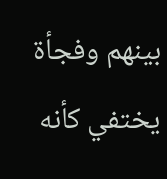بينهم وفجأة يختفي كأنه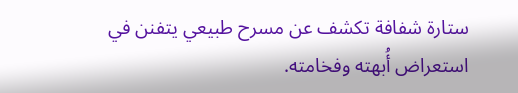ستارة شفافة تكشف عن مسرح طبيعي يتفنن في استعراض أُبهته وفخامته.